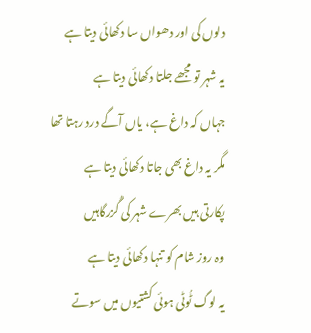دلوں کی اور دھواں سا دکھائی دیتا ہے
یہ شہر تو مجھے جلتا دکھائی دیتا ہے
جہاں کہ داغ ہے، یاں آگے درد رہتا تھا
مگر یہ داغ بھی جاتا دکھائی دیتا ہے
پکارتی ہیں بھرے شہر کی گُزرگاہیں
وہ روز شام کو تنہا دکھائی دیتا ہے
یہ لوگ ٹُوٹی ہوئی کشتیوں میں سوتے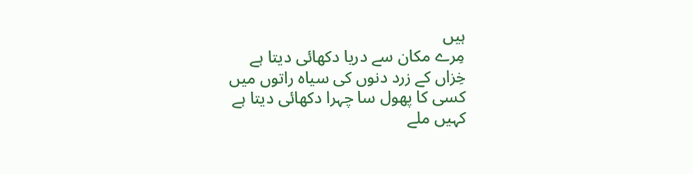ہیں
مِرے مکان سے دریا دکھائی دیتا ہے
خِزاں کے زرد دنوں کی سیاہ راتوں میں
کسی کا پھول سا چہرا دکھائی دیتا ہے
کہیں ملے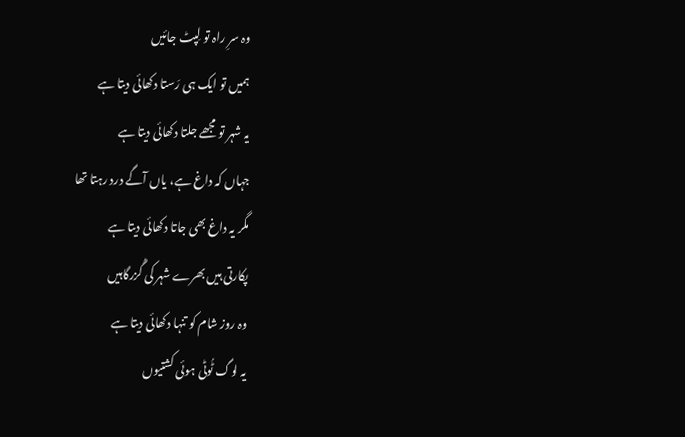وہ سرِ راہ تو لِپٹ جائیں
ہمیں تو ایک ہی رَستا دکھائی دیتا ہے
یہ شہر تو مجھے جلتا دکھائی دیتا ہے
جہاں کہ داغ ہے، یاں آگے درد رہتا تھا
مگر یہ داغ بھی جاتا دکھائی دیتا ہے
پکارتی ہیں بھرے شہر کی گُزرگاہیں
وہ روز شام کو تنہا دکھائی دیتا ہے
یہ لوگ ٹُوٹی ہوئی کشتیوں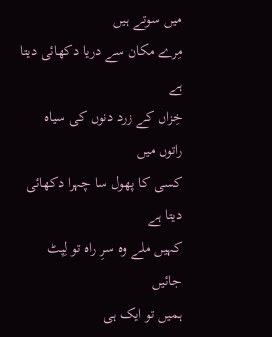میں سوتے ہیں
مِرے مکان سے دریا دکھائی دیتا ہے
خِزاں کے زرد دنوں کی سیاہ راتوں میں
کسی کا پھول سا چہرا دکھائی دیتا ہے
کہیں ملے وہ سرِ راہ تو لِپٹ جائیں
ہمیں تو ایک ہی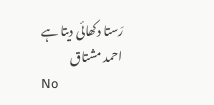رَستا دکھائی دیتا ہے
احمد مشتاق
No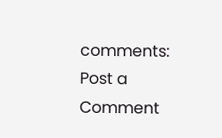comments:
Post a Comment